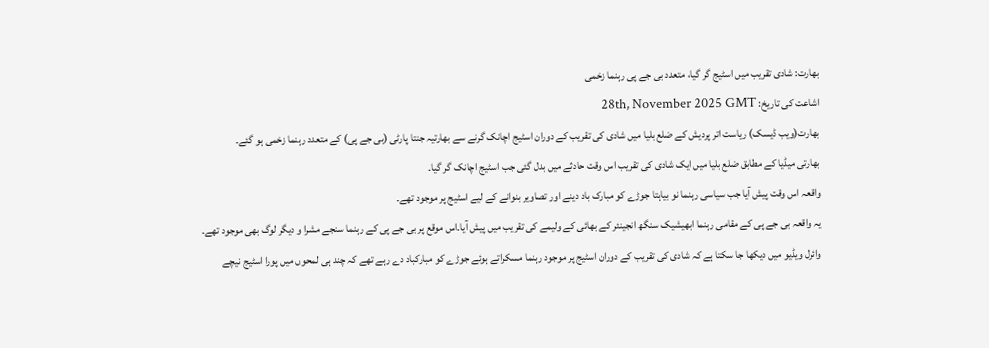بھارت: شادی تقریب میں اسٹیج گر گیا، متعدد بی جے پی رہنما زخمی
اشاعت کی تاریخ: 28th, November 2025 GMT
بھارت(ویب ڈیسک) ریاست اتر پردیش کے ضلع بلیا میں شادی کی تقریب کے دوران اسٹیج اچانک گرنے سے بھارتیہ جنتا پارٹی (بی جے پی) کے متعدد رہنما زخمی ہو گئے۔
بھارتی میڈیا کے مطابق ضلع بلیا میں ایک شادی کی تقریب اس وقت حادثے میں بدل گئی جب اسٹیج اچانک گر گیا۔
واقعہ اس وقت پیش آیا جب سیاسی رہنما نو بیاہتا جوڑے کو مبارک باد دینے اور تصاویر بنوانے کے لیے اسٹیج پر موجود تھے۔
یہ واقعہ بی جے پی کے مقامی رہنما ابھیشیک سنگھ انجینئر کے بھائی کے ولیمے کی تقریب میں پیش آیا۔اس موقع پر بی جے پی کے رہنما سنجے مشرا و دیگر لوگ بھی موجود تھے۔
وائرل ویڈیو میں دیکھا جا سکتا ہے کہ شادی کی تقریب کے دوران اسٹیج پر موجود رہنما مسکراتے ہوئے جوڑے کو مبارکباد دے رہے تھے کہ چند ہی لمحوں میں پورا اسٹیج نیچے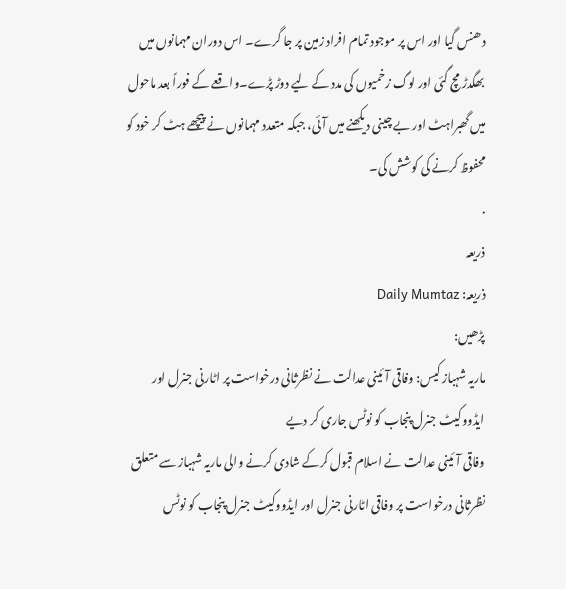دھنس گیا اور اس پر موجود تمام افراد زمین پر جا گرے۔ اس دوران مہمانوں میں بھگدڑ مچ گئی اور لوگ زخمیوں کی مدد کے لیے دوڑ پڑے۔واقعے کے فوراً بعد ماحول میں گھبراہٹ اور بے چینی دیکھنے میں آئی، جبکہ متعدد مہمانوں نے پیچھے ہٹ کر خود کو محفوظ کرنے کی کوشش کی۔
.
ذریعہ
ذریعہ: Daily Mumtaz
پڑھیں:
ماریہ شہباز کیس: وفاقی آئینی عدالت نے نظرثانی درخواست پر اٹارنی جنرل اور ایڈووکیٹ جنرل پنجاب کو نوٹس جاری کر دیے
وفاقی آئینی عدالت نے اسلام قبول کرکے شادی کرنے والی ماریہ شہباز سے متعلق نظرثانی درخواست پر وفاقی اٹارنی جنرل اور ایڈووکیٹ جنرل پنجاب کو نوٹس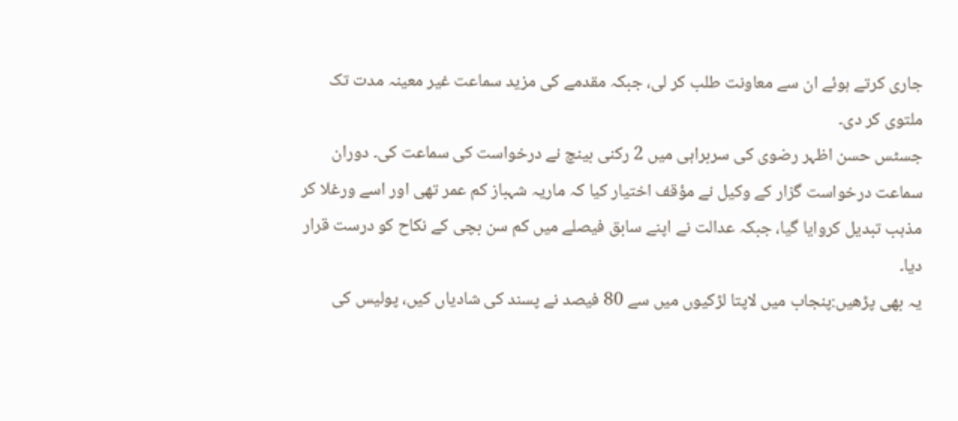جاری کرتے ہوئے ان سے معاونت طلب کر لی، جبکہ مقدمے کی مزید سماعت غیر معینہ مدت تک ملتوی کر دی۔
جسٹس حسن اظہر رضوی کی سربراہی میں 2 رکنی بینچ نے درخواست کی سماعت کی۔ دوران سماعت درخواست گزار کے وکیل نے مؤقف اختیار کیا کہ ماریہ شہباز کم عمر تھی اور اسے ورغلا کر مذہب تبدیل کروایا گیا، جبکہ عدالت نے اپنے سابق فیصلے میں کم سن بچی کے نکاح کو درست قرار دیا۔
یہ بھی پڑھیں:پنجاب میں لاپتا لڑکیوں میں سے 80 فیصد نے پسند کی شادیاں کیں، پولیس کی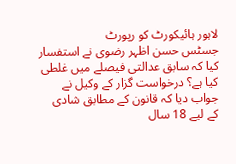لاہور ہائیکورٹ کو رپورٹ
جسٹس حسن اظہر رضوی نے استفسار کیا کہ سابق عدالتی فیصلے میں غلطی کیا ہے؟ درخواست گزار کے وکیل نے جواب دیا کہ قانون کے مطابق شادی کے لیے 18 سال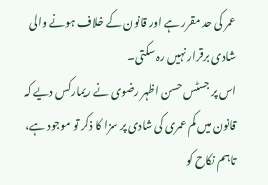عمر کی حد مقرر ہے اور قانون کے خلاف ہونے والی شادی برقرار نہیں رہ سکتی۔
اس پر جسٹس حسن اظہر رضوی نے ریمارکس دیے کہ قانون میں کم عمری کی شادی پر سزا کا ذکر تو موجود ہے، تاہم نکاح کو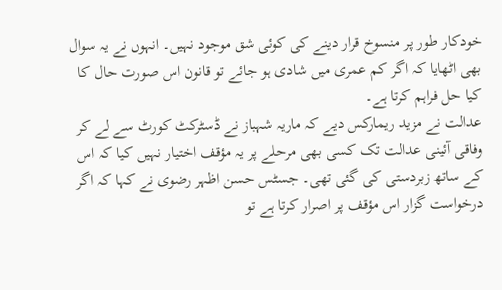خودکار طور پر منسوخ قرار دینے کی کوئی شق موجود نہیں۔ انہوں نے یہ سوال بھی اٹھایا کہ اگر کم عمری میں شادی ہو جائے تو قانون اس صورت حال کا کیا حل فراہم کرتا ہے۔
عدالت نے مزید ریمارکس دیے کہ ماریہ شہباز نے ڈسٹرکٹ کورٹ سے لے کر وفاقی آئینی عدالت تک کسی بھی مرحلے پر یہ مؤقف اختیار نہیں کیا کہ اس کے ساتھ زبردستی کی گئی تھی۔ جسٹس حسن اظہر رضوی نے کہا کہ اگر درخواست گزار اس مؤقف پر اصرار کرتا ہے تو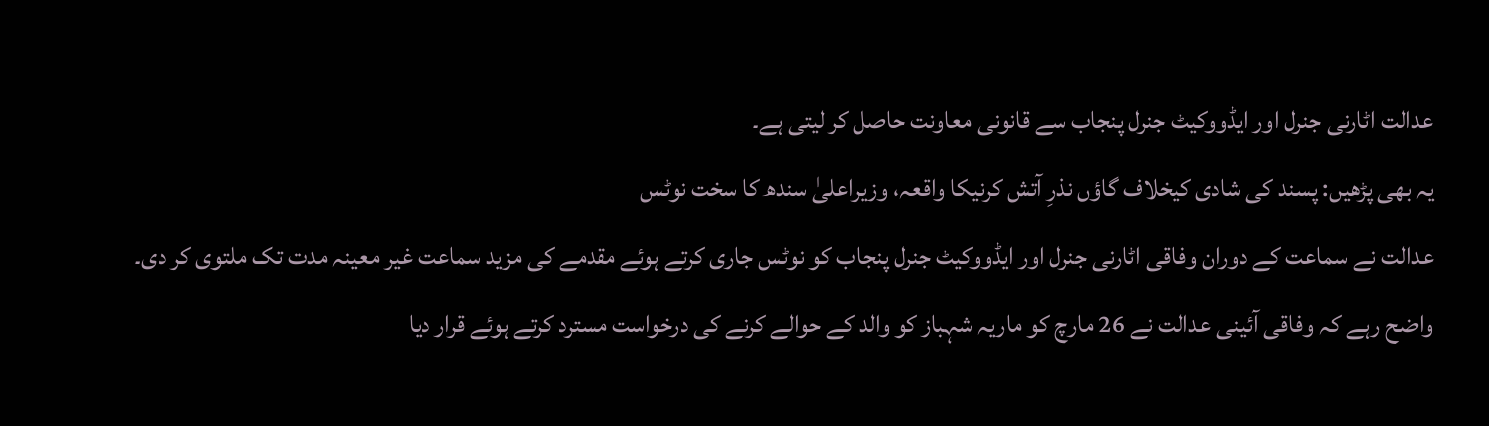عدالت اٹارنی جنرل اور ایڈووکیٹ جنرل پنجاب سے قانونی معاونت حاصل کر لیتی ہے۔
یہ بھی پڑھیں: پسند کی شادی کیخلاف گاؤں نذرِ آتش کرنیکا واقعہ، وزیراعلیٰ سندھ کا سخت نوٹس
عدالت نے سماعت کے دوران وفاقی اٹارنی جنرل اور ایڈووکیٹ جنرل پنجاب کو نوٹس جاری کرتے ہوئے مقدمے کی مزید سماعت غیر معینہ مدت تک ملتوی کر دی۔
واضح رہے کہ وفاقی آئینی عدالت نے 26 مارچ کو ماریہ شہباز کو والد کے حوالے کرنے کی درخواست مسترد کرتے ہوئے قرار دیا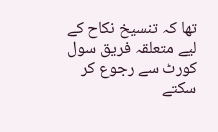تھا کہ تنسیخ نکاح کے لیے متعلقہ فریق سول کورٹ سے رجوع کر سکتے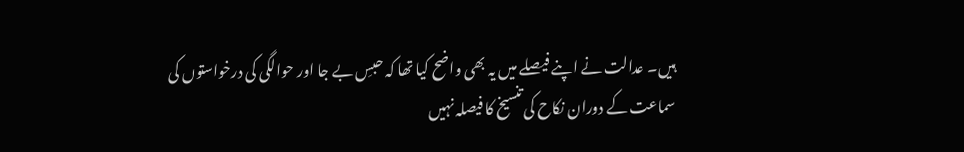ہیں۔ عدالت نے اپنے فیصلے میں یہ بھی واضح کیا تھا کہ حبسِ بے جا اور حوالگی کی درخواستوں کی سماعت کے دوران نکاح کی تنسیخ کا فیصلہ نہیں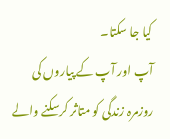کیا جا سکتا۔
آپ اور آپ کے پیاروں کی روزمرہ زندگی کو متاثر کرسکنے والے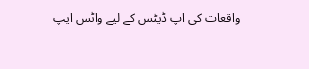واقعات کی اپ ڈیٹس کے لیے واٹس ایپ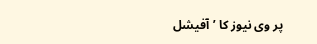پر وی نیوز کا ’آفیشل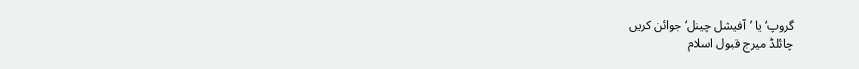گروپ‘ یا ’آفیشل چینل‘ جوائن کریں
چائلڈ میرج قبول اسلام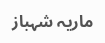ماریہ شہباز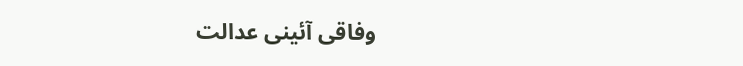وفاقی آئینی عدالت